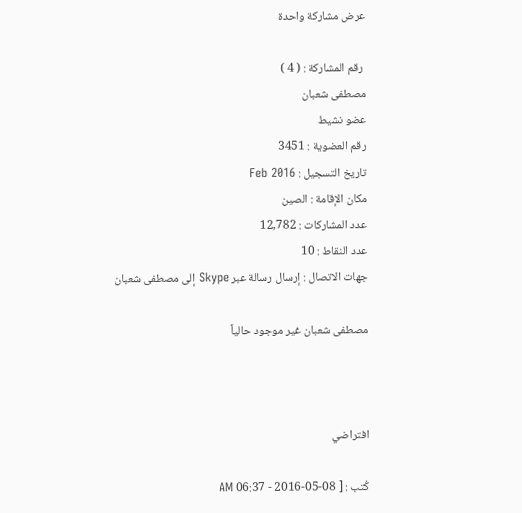عرض مشاركة واحدة

 رقم المشاركة : ( 4 )
مصطفى شعبان
عضو نشيط
رقم العضوية : 3451
تاريخ التسجيل : Feb 2016
مكان الإقامة : الصين
عدد المشاركات : 12,782
عدد النقاط : 10
جهات الاتصال : إرسال رسالة عبر Skype إلى مصطفى شعبان

مصطفى شعبان غير موجود حالياً



افتراضي

كُتب : [ 08-05-2016 - 06:37 AM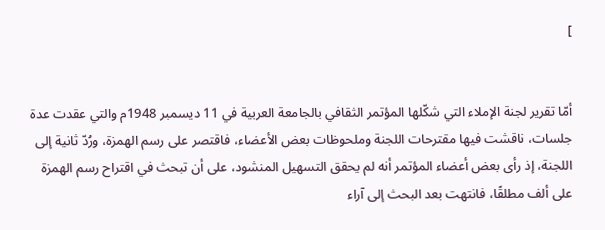]


أمّا تقرير لجنة الإملاء التي شكّلها المؤتمر الثقافي بالجامعة العربية في 11 ديسمبر 1948م والتي عقدت عدة جلسات، ناقشت فيها مقترحات اللجنة وملحوظات بعض الأعضاء، فاقتصر على رسم الهمزة، ورُدّ ثانية إلى اللجنة، إذ رأى بعض أعضاء المؤتمر أنه لم يحقق التسهيل المنشود، على أن تبحث في اقتراح رسم الهمزة على ألف مطلقًا، فانتهت بعد البحث إلى آراء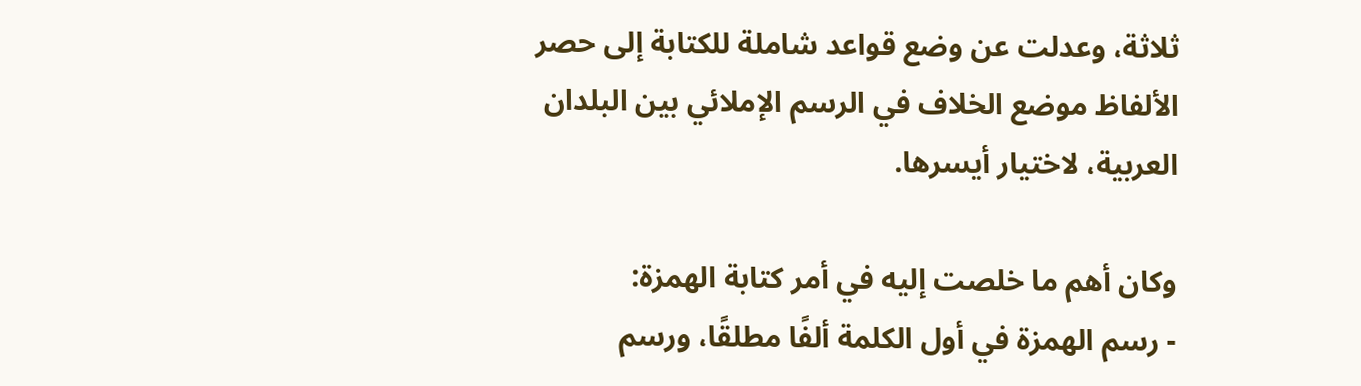ثلاثة، وعدلت عن وضع قواعد شاملة للكتابة إلى حصر الألفاظ موضع الخلاف في الرسم الإملائي بين البلدان العربية، لاختيار أيسرها.

وكان أهم ما خلصت إليه في أمر كتابة الهمزة:
- رسم الهمزة في أول الكلمة ألفًا مطلقًا، ورسم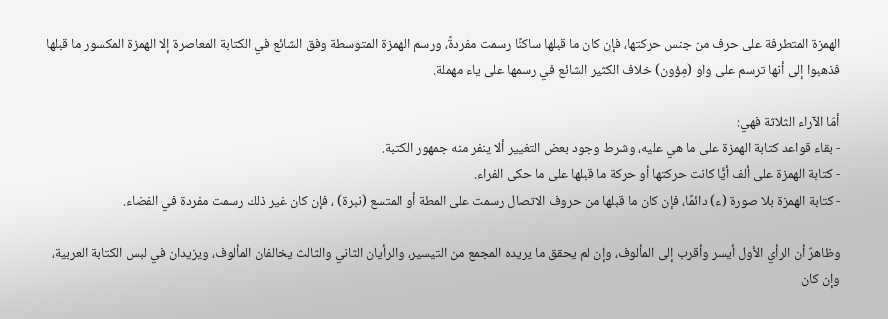الهمزة المتطرفة على حرف من جنس حركتها، فإن كان ما قبلها ساكنًا رسمت مفردةً، ورسم الهمزة المتوسطة وفق الشائع في الكتابة المعاصرة إلا الهمزة المكسور ما قبلها فذهبوا إلى أنها ترسم على واو (مِؤون) خلاف الكثير الشائع في رسمها على ياء مهملة.

أمّا الآراء الثلاثة فهي:
- بقاء قواعد كتابة الهمزة على ما هي عليه، وشرط وجود بعض التغيير ألا ينفر منه جمهور الكتبة.
- كتابة الهمزة على ألف أيًّا كانت حركتها أو حركة ما قبلها على ما حكى الفراء.
- كتابة الهمزة بلا صورة (ء) دائمًا، فإن كان ما قبلها من حروف الاتصال رسمت على المطة أو المتسع (نبرة) ، فإن كان غير ذلك رسمت مفردة في الفضاء.

وظاهرٌ أن الرأي الأول أيسر وأقرب إلى المألوف، وإن لم يحقق ما يريده المجمع من التيسير، والرأيان الثاني والثالث يخالفان المألوف، ويزيدان في لبس الكتابة العربية، وإن كان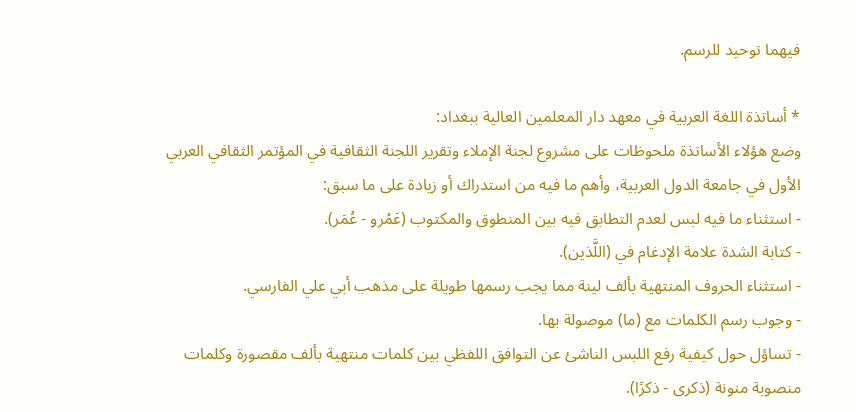فيهما توحيد للرسم.

* أساتذة اللغة العربية في معهد دار المعلمين العالية ببغداد:
وضع هؤلاء الأساتذة ملحوظات على مشروع لجنة الإملاء وتقرير اللجنة الثقافية في المؤتمر الثقافي العربي الأول في جامعة الدول العربية، وأهم ما فيه من استدراك أو زيادة على ما سبق:
- استثناء ما فيه لبس لعدم التطابق فيه بين المنطوق والمكتوب (عَمْرو - عُمَر).
- كتابة الشدة علامة الإدغام في (اللَّذين).
- استثناء الحروف المنتهية بألف لينة مما يجب رسمها طويلة على مذهب أبي علي الفارسي.
- وجوب رسم الكلمات مع (ما) موصولة بها.
- تساؤل حول كيفية رفع اللبس الناشئ عن التوافق اللفظي بين كلمات منتهية بألف مقصورة وكلمات منصوبة منونة (ذكرى - ذكرًا).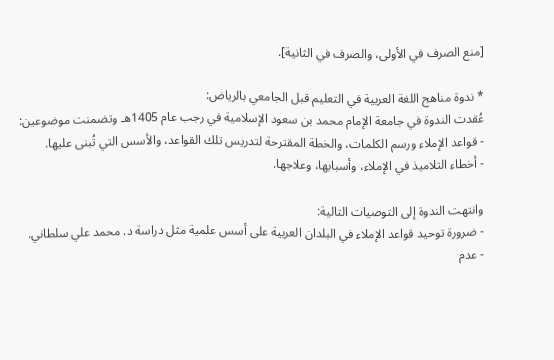[منع الصرف في الأولى، والصرف في الثانية].

* ندوة مناهج اللغة العربية في التعليم قبل الجامعي بالرياض:
عُقدت الندوة في جامعة الإمام محمد بن سعود الإسلامية في رجب عام 1405هـ وتضمنت موضوعين:
- قواعد الإملاء ورسم الكلمات، والخطة المقترحة لتدريس تلك القواعد، والأسس التي تُبنى عليها.
- أخطاء التلاميذ في الإملاء، وأسبابها، وعلاجها.

وانتهت الندوة إلى التوصيات التالية:
- ضرورة توحيد قواعد الإملاء في البلدان العربية على أسس علمية مثل دراسة د. محمد علي سلطاني.
- عدم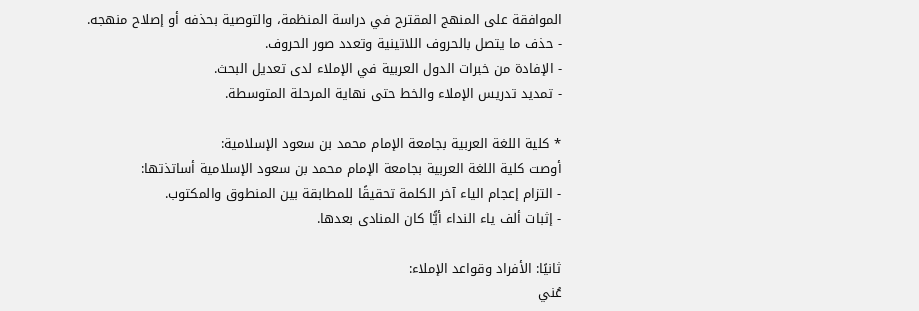الموافقة على المنهج المقترح في دراسة المنظمة، والتوصية بحذفه أو إصلاح منهجه.
- حذف ما يتصل بالحروف اللاتينية وتعدد صور الحروف.
- الإفادة من خبرات الدول العربية في الإملاء لدى تعديل البحث.
- تمديد تدريس الإملاء والخط حتى نهاية المرحلة المتوسطة.

* كلية اللغة العربية بجامعة الإمام محمد بن سعود الإسلامية:
أوصت كلية اللغة العربية بجامعة الإمام محمد بن سعود الإسلامية أساتذتها:
- التزام إعجام الياء آخر الكلمة تحقيقًا للمطابقة بين المنطوق والمكتوب.
- إثبات ألف ياء النداء أيًّا كان المنادى بعدها.

ثانيًا: الأفراد وقواعد الإملاء:
عُني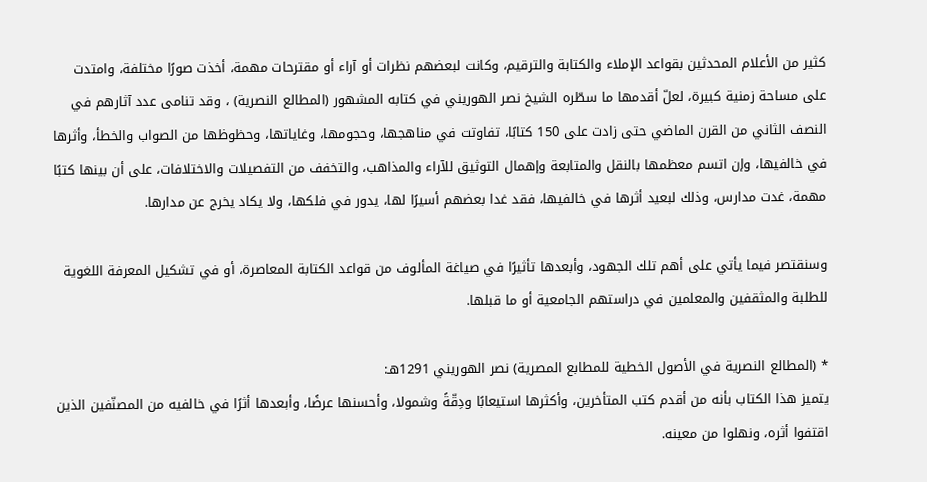كثير من الأعلام المحدثين بقواعد الإملاء والكتابة والترقيم، وكانت لبعضهم نظرات أو آراء أو مقترحات مهمة، أخذت صورًا مختلفة، وامتدت على مساحة زمنية كبيرة، لعلّ أقدمها ما سطّره الشيخ نصر الهوريني في كتابه المشهور (المطالع النصرية) ، وقد تنامى عدد آثارهم في النصف الثاني من القرن الماضي حتى زادت على 150 كتابًا، تفاوتت في مناهجها، وحجومها، وغاياتها، وحظوظها من الصواب والخطأ، وأثرها في خالفيها، وإن اتسم معظمها بالنقل والمتابعة وإهمال التوثيق للآراء والمذاهب، والتخفف من التفصيلات والاختلافات، على أن بينها كتبًا مهمة، غدت مدارس، وذلك لبعيد أثرها في خالفيها، فقد غدا بعضهم أسيرًا لها، يدور في فلكها، ولا يكاد يخرج عن مدارها.

وسنقتصر فيما يأتي على أهم تلك الجهود، وأبعدها تأثيرًا في صياغة المألوف من قواعد الكتابة المعاصرة، أو في تشكيل المعرفة اللغوية للطلبة والمثقفين والمعلمين في دراستهم الجامعية أو ما قبلها.

* (المطالع النصرية في الأصول الخطية للمطابع المصرية) نصر الهوريني 1291هـ:
يتميز هذا الكتاب بأنه من أقدم كتب المتأخرين، وأكثرها استيعابًا ودِقّةً وشمولا، وأحسنها عرضًا، وأبعدها أثرًا في خالفيه من المصنّفين الذين اقتفوا أثره، ونهلوا من معينه.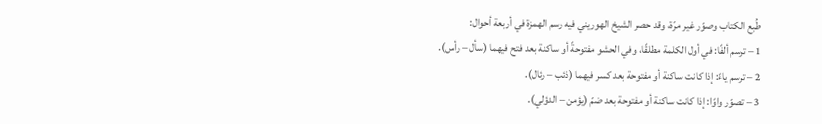طُبع الكتاب وصوّر غير مرّة، وقد حصر الشيخ الهوريني فيه رسم الهمزة في أربعة أحوال:
1 – ترسم ألفًا: في أول الكلمة مطلقًا، وفي الحشو مفتوحةً أو ساكنة بعد فتح فيهما (سأل – رأس).
2 – ترسم ياءً: إذا كانت ساكنة أو مفتوحة بعد كسر فيهما (ذئب – رئال).
3 – تصوّر واوًا: إذا كانت ساكنة أو مفتوحة بعد ضمّ (يؤمن – الدؤلي).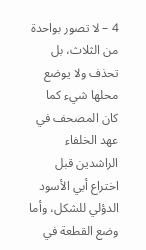4 – لا تصور بواحدة من الثلاث، بل تحذف ولا يوضع محلها شيء كما كان المصحف في عهد الخلفاء الراشدين قبل اختراع أبي الأسود الدؤلي للشكل، وأما وضع القطعة في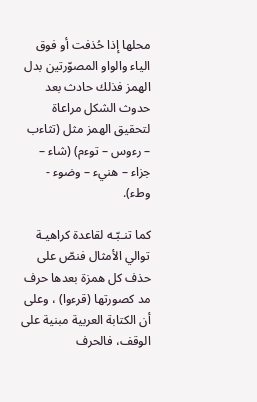محلها إذا حُذفت أو فوق الياء والواو المصوّرتين بدل الهمز فذلك حادث بعد حدوث الشكل مراعاة لتحقيق الهمز مثل (تثاءب – رءوس – توءم) (شاء – جزاء – هنيء – وضوء - وطء).

كما تنـبّـه لقاعدة كراهيـة توالي الأمثال فنصّ على حذف كل همزة بعدها حرف مد كصورتها (قرءوا) ، وعلى أن الكتابة العربية مبنية على الوقف، فالحرف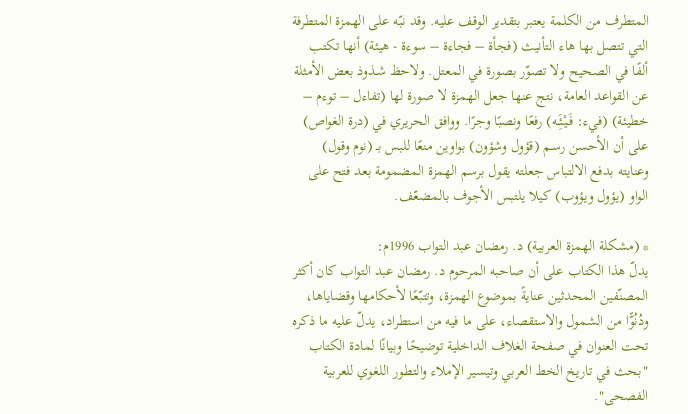المتطرف من الكلمة يعتبر بتقدير الوقف عليه. وقد نبّه على الهمزة المتطرفة التي تتصل بها هاء التأنيث (فجأة – فجاءة – سوءة - هيئة) أنها تكتب ألفًا في الصحيح ولا تصوّر بصورة في المعتل. ولاحظ شـذوذ بعض الأمثلة عن القواعد العامة، نتج عنها جعل الهمزة لا صورة لها (تفاءل – توءم – خطيئة) (فيء: فَـيْـئَِـه) رفعًا ونصبًا وجرًا. ووافق الحريري في (درة الغواص) على أن الأحسن رسـم (قؤول وشؤون) بواوين منعًا للبس بـ (نوم وقول) وعنايته بدفع الالتباس جعلته يقول برسم الهمزة المضمومة بعد فتح على الواو (يؤول ويؤوب) كيلا يلتبس الأجوف بالمضعّف.

* (مشكلة الهمزة العربية) د. رمضان عبد التواب 1996م:
يدلّ هذا الكتاب على أن صاحبه المرحوم د. رمضان عبد التواب كان أكثر المصنّفين المحدثين عنايةً بموضوع الهمزة، وتتبّعًا لأحكامها وقضاياها، ودُنُوًّا من الشمول والاستقصاء، على ما فيه من استطراد، يدلّ عليه ما ذكره تحت العنوان في صفحة الغلاف الداخلية توضيحًا وبيانًا لمادة الكتاب "بحث في تاريخ الخط العربي وتيسير الإملاء والتطور اللغوي للعربية الفصحى".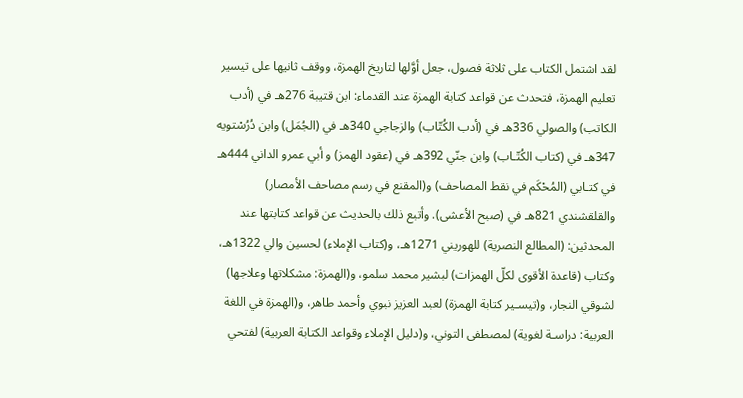لقد اشتمل الكتاب على ثلاثة فصول، جعل أوَّلها لتاريخ الهمزة، ووقف ثانيها على تيسير تعليم الهمزة، فتحدث عن قواعد كتابة الهمزة عند القدماء: ابن قتيبة 276هـ في (أدب الكاتب) والصولي 336هـ في (أدب الكُتّاب) والزجاجي 340هـ في (الجُمَل) وابن دُرُسْتويه 347هـ في (كتاب الكُتّـاب) وابن جنّي 392هـ في (عقود الهمز) و أبي عمرو الداني 444هـ في كتـابي (المُحْكَم في نقط المصاحف) و(المقنع في رسم مصاحف الأمصار) والقلقشندي 821هـ في (صبح الأعشى). وأتبع ذلك بالحديث عن قواعد كتابتها عند المحدثين: (المطالع النصرية) للهوريني 1271هـ، و(كتاب الإملاء) لحسين والي 1322هـ، وكتاب (قاعدة الأقوى لكلّ الهمزات) لبشير محمد سلمو، و(الهمزة: مشكلاتها وعلاجها) لشوقي النجار، و(تيسـير كتابة الهمزة) لعبد العزيز نبوي وأحمد طاهر، و(الهمزة في اللغة العربية: دراسـة لغوية) لمصطفى التوني، و(دليل الإملاء وقواعد الكتابة العربية) لفتحي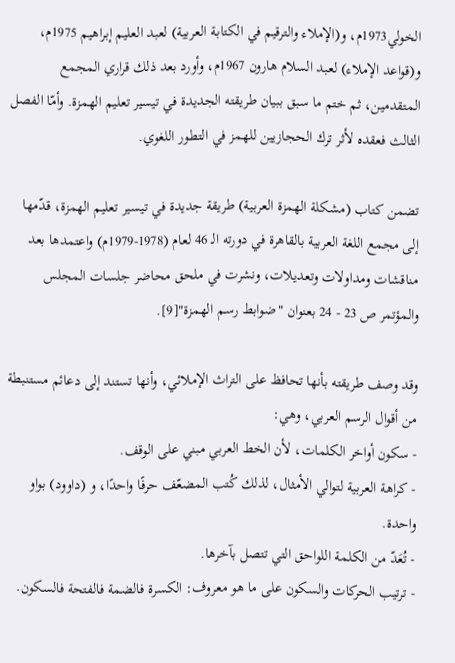الخولي1973م، و(الإملاء والترقيم في الكتابـة العربية) لعبد العليم إبراهيم 1975م، و(قواعد الإملاء) لعبد السلام هارون 1967م، وأورد بعد ذلك قراري المجمع المتقدمين، ثم ختم ما سبق ببيان طريقته الجديدة في تيسير تعليم الهمزة. وأمّا الفصل الثالث فعقده لأثر ترك الحجازيين للهمز في التطور اللغوي.

تضمن كتاب (مشكلة الهمزة العربية) طريقة جديدة في تيسير تعليم الهمزة، قدّمها إلى مجمع اللغة العربية بالقاهرة في دورته الـ 46 لعام (1978-1979م) واعتمدها بعد مناقشات ومداولات وتعديلات، ونشرت في ملحق محاضر جلسات المجلس والمؤتمر ص 23 - 24 بعنوان "ضوابط رسـم الهمزة"[9].

وقد وصف طريقته بأنها تحافظ على التراث الإملائي، وأنها تستند إلى دعائم مستنبطة من أقوال الرسم العربي، وهي:
- سكون أواخر الكلمات، لأن الخط العربي مبني على الوقف.
- كراهة العربية لتوالي الأمثال، لذلك كُتب المضعّف حرفًا واحدًا، و (داوود) بواو واحدة.
- تُعَدّ من الكلمة اللواحق التي تتصل بآخرها.
- ترتيب الحركات والسكون على ما هو معروف: الكسرة فالضمة فالفتحة فالسكون.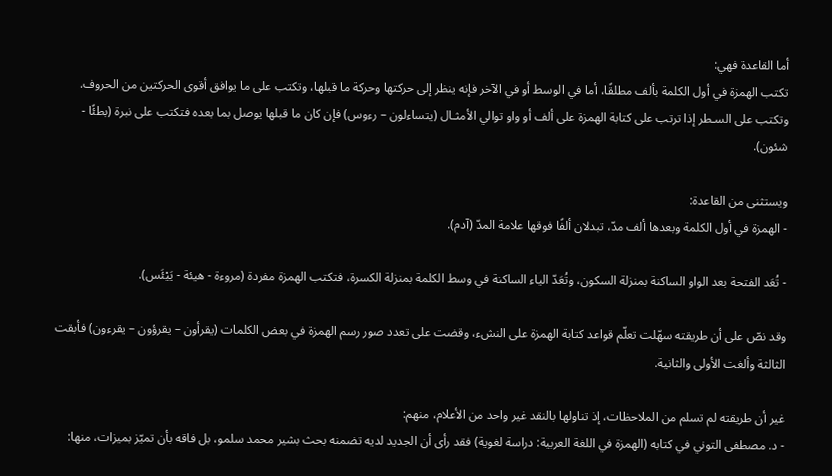أما القاعدة فهي:
تكتب الهمزة في أول الكلمة بألف مطلقًا، أما في الوسط أو في الآخر فإنه ينظر إلى حركتها وحركة ما قبلها، وتكتب على ما يوافق أقوى الحركتين من الحروف. وتكتب على السـطر إذا ترتب على كتابة الهمزة على ألف أو واو توالي الأمثـال (يتساءلون – رءوس) فإن كان ما قبلها يوصل بما بعده فتكتب على نبرة (بطئًا - شئون).

ويستثنى من القاعدة:
- الهمزة في أول الكلمة وبعدها ألف مدّ، تبدلان ألفًا فوقها علامة المدّ (آدم).

- تُعَد الفتحة بعد الواو الساكنة بمنزلة السكون، وتُعَدّ الياء الساكنة في وسط الكلمة بمنزلة الكسرة، فتكتب الهمزة مفردة (مروءة - هيئة - يَيْئَس).

وقد نصّ على أن طريقته سهّلت تعلّم قواعد كتابة الهمزة على النشء، وقضت على تعدد صور رسم الهمزة في بعض الكلمات (يقرأون – يقرؤون – يقرءون) فأبقت الثالثة وألغت الأولى والثانية.

غير أن طريقته لم تسلم من الملاحظات، إذ تناولها بالنقد غير واحد من الأعلام، منهم:
- د. مصطفى التوني في كتابه (الهمزة في اللغة العربية: دراسة لغوية) فقد رأى أن الجديد لديه تضمنه بحث بشير محمد سلمو، بل فاقه بأن تميّز بميزات، منها: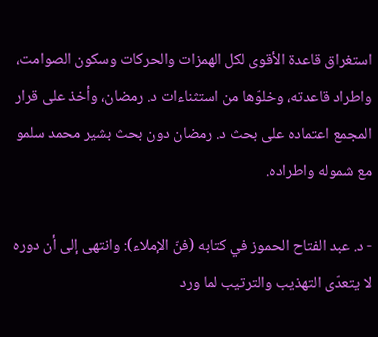استغراق قاعدة الأقوى لكل الهمزات والحركات وسكون الصوامت، واطراد قاعدته، وخلوّها من استثناءات د. رمضان، وأخذ على قرار المجمع اعتماده على بحث د. رمضان دون بحث بشير محمد سلمو مع شموله واطراده.

- د. عبد الفتاح الحموز في كتابه (فنّ الإملاء): وانتهى إلى أن دوره لا يتعدّى التهذيب والترتيب لما ورد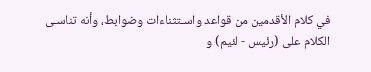في كلام الأقدمين من قواعد واسـتثناءات وضوابط، وأنه تناسـى الكلام على (رئيس - لئيم) و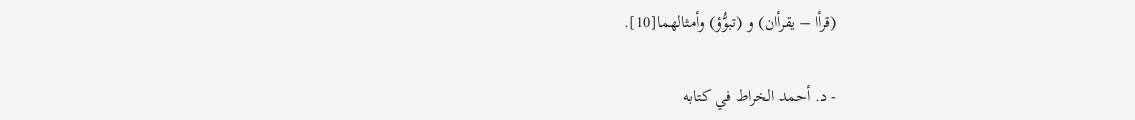(قرأا – يقرأان) و (تبوُّؤ) وأمثالهما[10].

- د. أحمد الخراط في كتابه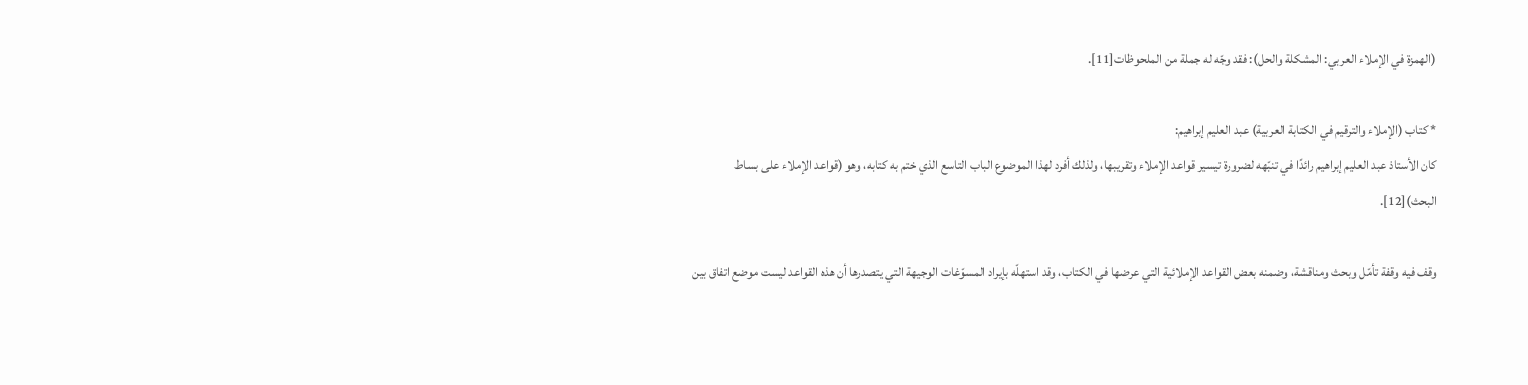(الهمزة في الإملاء العربي: المشكلة والحل): فقد وجّه له جملة من الملحوظات[11].

* كتاب (الإملاء والترقيم في الكتابة العربية) عبد العليم إبراهيم:
كان الأستاذ عبد العليم إبراهيم رائدًا في تنبّهه لضرورة تيسير قواعد الإملاء وتقريبها، ولذلك أفرد لهذا الموضوع الباب التاسع الذي ختم به كتابه، وهو (قواعد الإملاء على بساط البحث)[12].

وقف فيه وقفة تأمّل وبحث ومناقشة، وضمنه بعض القواعد الإملائية التي عرضها في الكتاب، وقد استهلّه بإيراد المسوّغات الوجيهة التي يتصدرها أن هذه القواعد ليست موضع اتفاق بين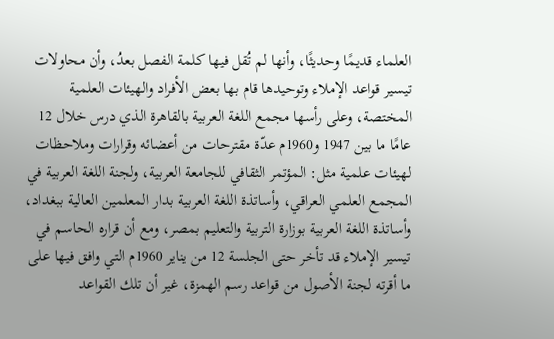العلماء قديمًا وحديثًا، وأنها لم تُقل فيها كلمة الفصل بعدُ، وأن محاولات تيسير قواعد الإملاء وتوحيدها قام بها بعض الأفراد والهيئات العلمية المختصة، وعلى رأسها مجمع اللغة العربية بالقاهرة الذي درس خلال 12 عامًا ما بين 1947 و1960م عدّة مقترحات من أعضائه وقرارات وملاحظات لهيئات علمية مثل: المؤتمر الثقافي للجامعة العربية، ولجنة اللغة العربية في المجمع العلمي العراقي، وأساتذة اللغة العربية بدار المعلمين العالية ببغداد، وأساتذة اللغة العربية بوزارة التربية والتعليم بمصر، ومع أن قراره الحاسم في تيسير الإملاء قد تأخر حتى الجلسة 12 من يناير 1960م التي وافق فيها على ما أقرته لجنة الأصول من قواعد رسم الهمزة، غير أن تلك القواعد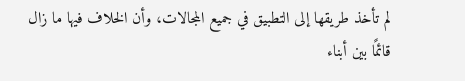لم تأخذ طريقها إلى التطبيق في جميع المجالات، وأن الخلاف فيها ما زال قائمًا بين أبناء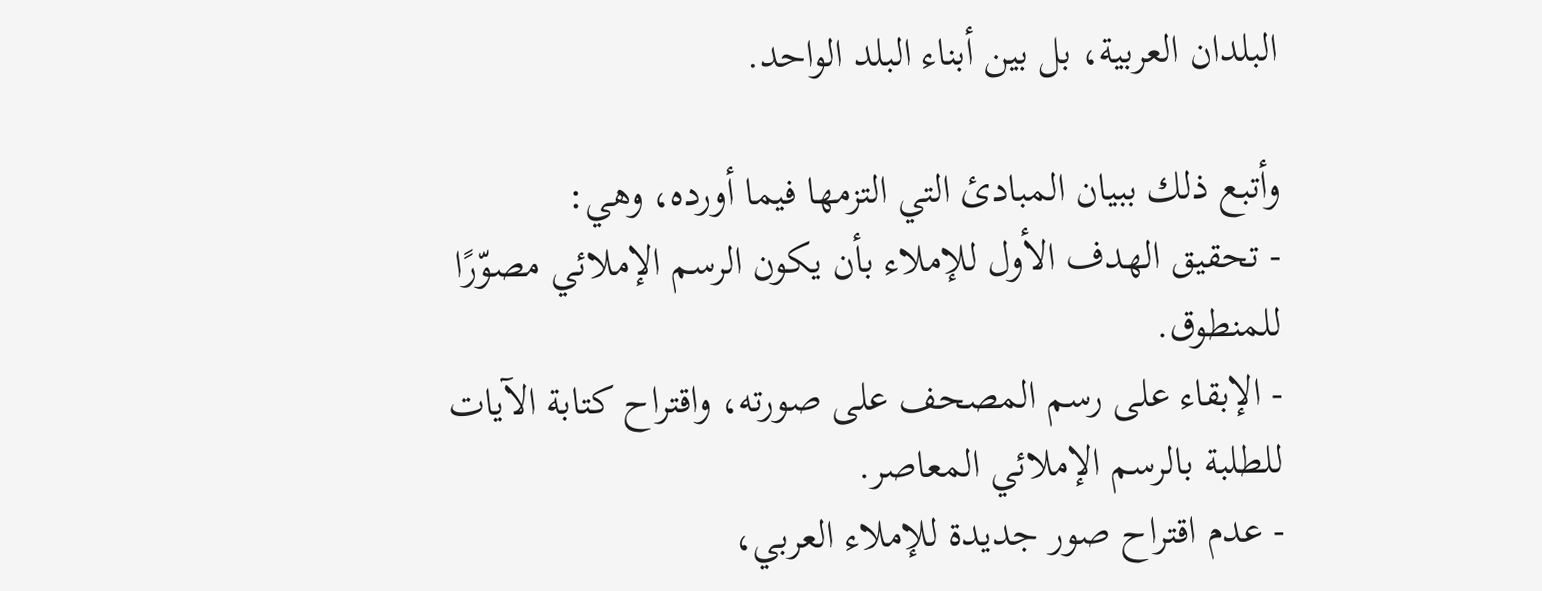البلدان العربية، بل بين أبناء البلد الواحد.

وأتبع ذلك ببيان المبادئ التي التزمها فيما أورده، وهي:
- تحقيق الهدف الأول للإملاء بأن يكون الرسم الإملائي مصوّرًا للمنطوق.
- الإبقاء على رسم المصحف على صورته، واقتراح كتابة الآيات للطلبة بالرسم الإملائي المعاصر.
- عدم اقتراح صور جديدة للإملاء العربي،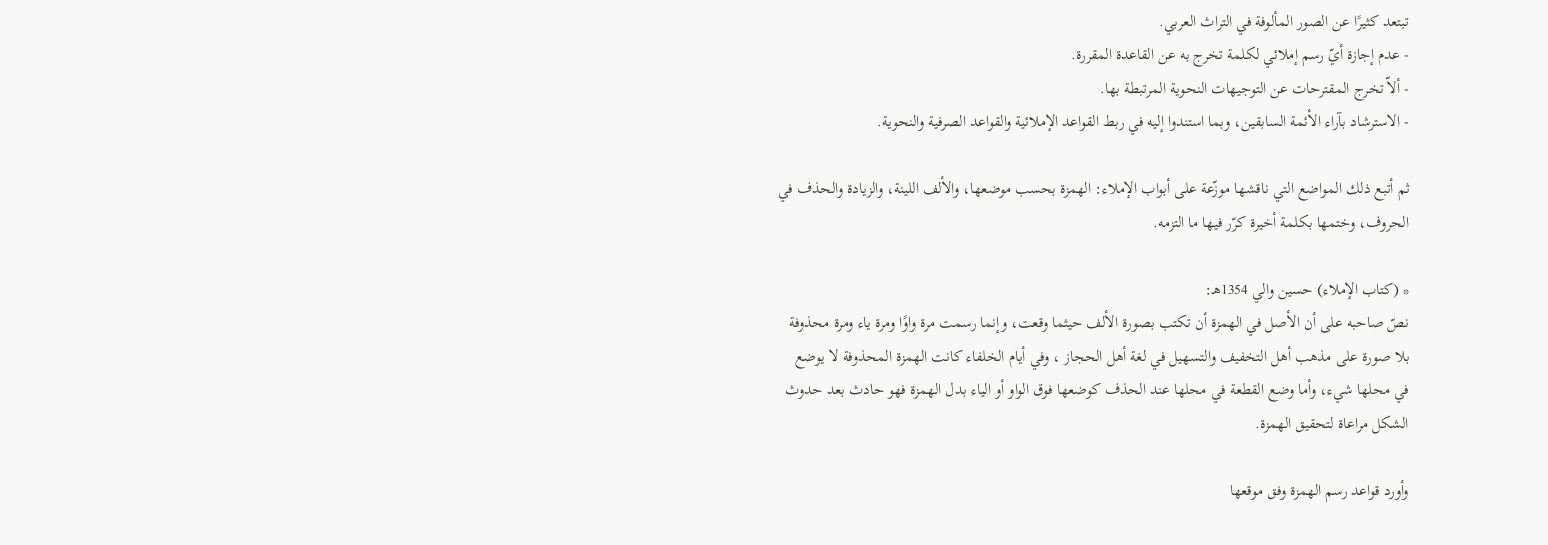تبتعد كثيرًا عن الصور المألوفة في التراث العربي.
- عدم إجازة أيّ رسم إملائي لكلمة تخرج به عن القاعدة المقررة.
- ألاّ تخرج المقترحات عن التوجيهات النحوية المرتبطة بها.
- الاسترشاد بآراء الأئمة السابقين، وبما استندوا إليه في ربط القواعد الإملائية والقواعد الصرفية والنحوية.

ثم أتبع ذلك المواضع التي ناقشها موزّعة على أبواب الإملاء: الهمزة بحسب موضعها، والألف اللينة، والزيادة والحذف في الحروف، وختمها بكلمة أخيرة كرّر فيها ما التزمه.

* (كتاب الإملاء) حسين والي 1354هـ:
نصّ صاحبه على أن الأصل في الهمزة أن تكتب بصورة الألف حيثما وقعت، وإنما رسمت مرة واوًا ومرة ياء ومرة محذوفة بلا صورة على مذهب أهل التخفيف والتسهيل في لغة أهل الحجاز ، وفي أيام الخلفاء كانت الهمزة المحذوفة لا يوضع في محلها شيء، وأما وضع القطعة في محلها عند الحذف كوضعها فوق الواو أو الياء بدل الهمزة فهو حادث بعد حدوث الشكل مراعاة لتحقيق الهمزة.

وأورد قواعد رسم الهمزة وفق موقعها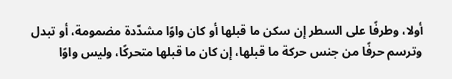أولا، وطرفًا على السطر إن سكن ما قبلها أو كان واوًا مشدّدة مضمومة، أو تبدل وترسم حرفًا من جنس حركة ما قبلها، إن كان ما قبلها متحركًا، وليس واوًا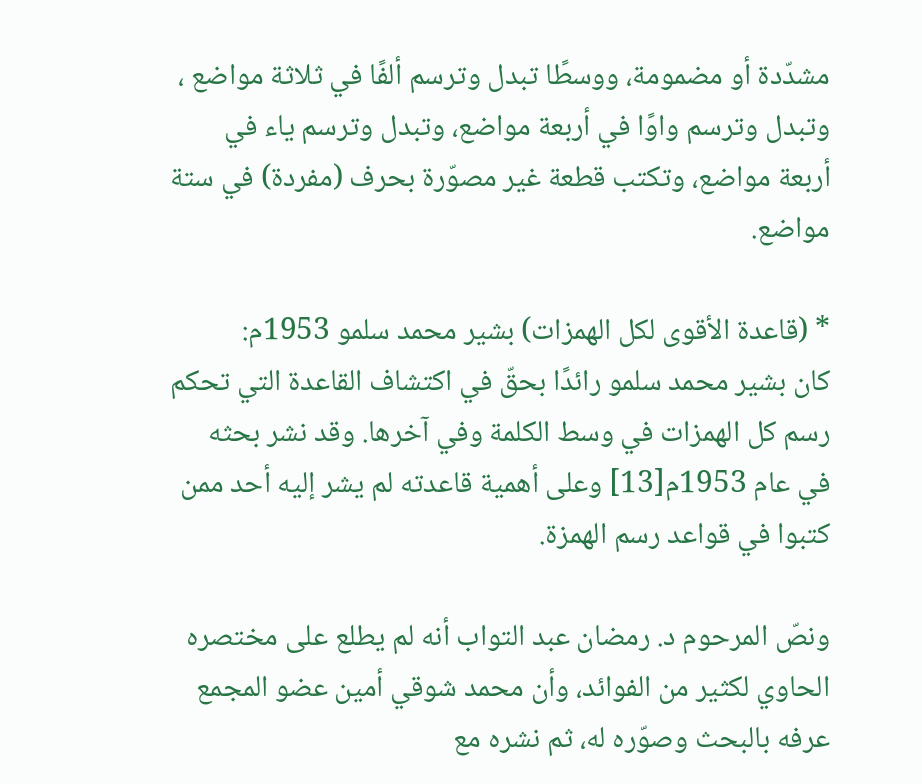مشدّدة أو مضمومة، ووسطًا تبدل وترسم ألفًا في ثلاثة مواضع ، وتبدل وترسم واوًا في أربعة مواضع، وتبدل وترسم ياء في أربعة مواضع، وتكتب قطعة غير مصوّرة بحرف (مفردة) في ستة مواضع.

* (قاعدة الأقوى لكل الهمزات) بشير محمد سلمو 1953م:
كان بشير محمد سلمو رائدًا بحقّ في اكتشاف القاعدة التي تحكم رسم كل الهمزات في وسط الكلمة وفي آخرها. وقد نشر بحثه في عام 1953م[13] وعلى أهمية قاعدته لم يشر إليه أحد ممن كتبوا في قواعد رسم الهمزة.

ونصّ المرحوم د. رمضان عبد التواب أنه لم يطلع على مختصره الحاوي لكثير من الفوائد، وأن محمد شوقي أمين عضو المجمع عرفه بالبحث وصوّره له، ثم نشره مع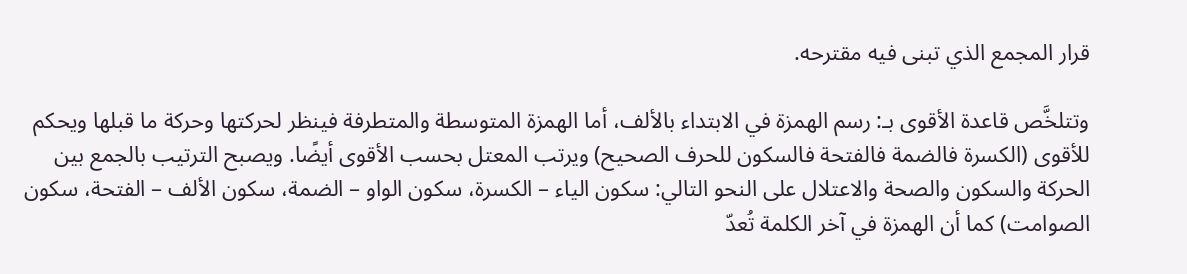قرار المجمع الذي تبنى فيه مقترحه.

وتتلخَّص قاعدة الأقوى بـ: رسم الهمزة في الابتداء بالألف، أما الهمزة المتوسطة والمتطرفة فينظر لحركتها وحركة ما قبلها ويحكم للأقوى (الكسرة فالضمة فالفتحة فالسكون للحرف الصحيح) ويرتب المعتل بحسب الأقوى أيضًا. ويصبح الترتيب بالجمع بين الحركة والسكون والصحة والاعتلال على النحو التالي: سكون الياء – الكسرة، سكون الواو – الضمة، سكون الألف – الفتحة، سكون الصوامت) كما أن الهمزة في آخر الكلمة تُعدّ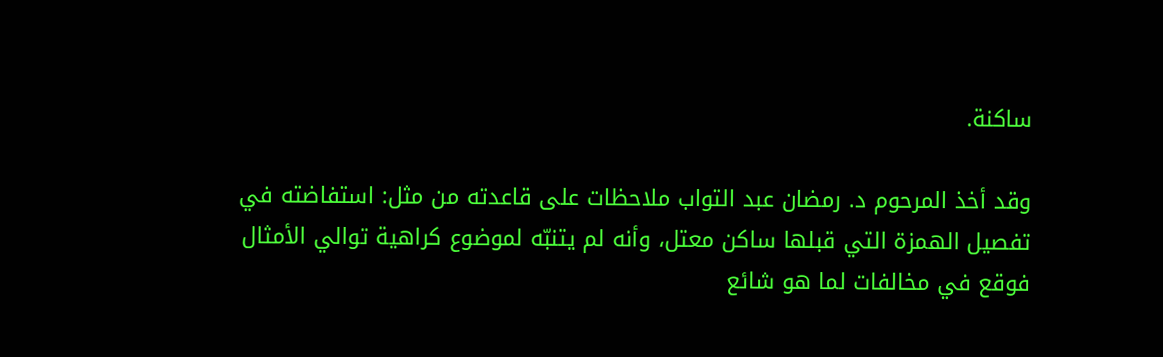ساكنة.

وقد أخذ المرحوم د. رمضان عبد التواب ملاحظات على قاعدته من مثل: استفاضته في تفصيل الهمزة التي قبلها ساكن معتل، وأنه لم يتنبّه لموضوع كراهية توالي الأمثال فوقع في مخالفات لما هو شائع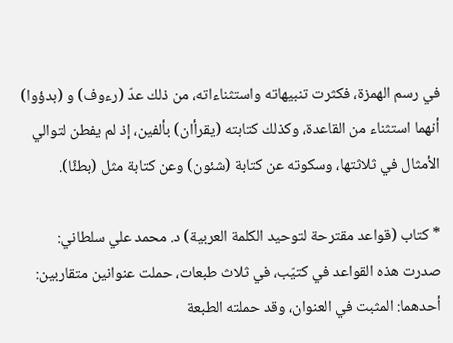في رسم الهمزة، فكثرت تنبيهاته واستثناءاته، من ذلك عدّ (رءوف) و (بدؤوا) أنهما استثناء من القاعدة، وكذلك كتابته (يقرأان) بألفين، إذ لم يفطن لتوالي الأمثال في ثلاثتها، وسكوته عن كتابة (شئون) وعن كتابة مثل (بطئًا).

* كتاب (قواعد مقترحة لتوحيد الكلمة العربية) د. محمد علي سلطاني:
صدرت هذه القواعد في كتيّب، في ثلاث طبعات، حملت عنوانين متقاربين:
أحدهما: المثبت في العنوان، وقد حملته الطبعة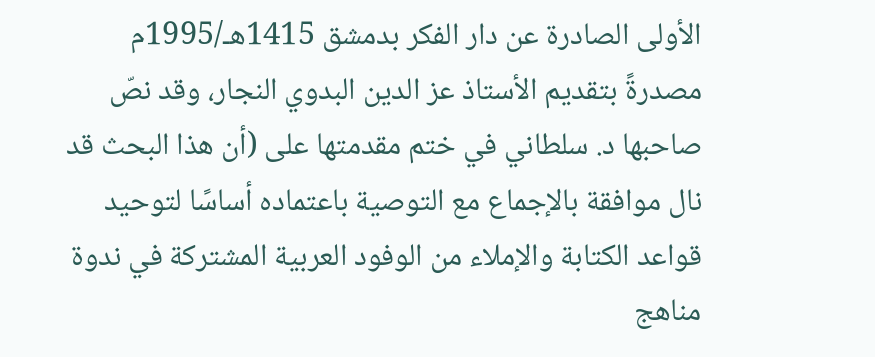الأولى الصادرة عن دار الفكر بدمشق 1415هـ/1995م مصدرةً بتقديم الأستاذ عز الدين البدوي النجار، وقد نصّ صاحبها د. سلطاني في ختم مقدمتها على (أن هذا البحث قد نال موافقة بالإجماع مع التوصية باعتماده أساسًا لتوحيد قواعد الكتابة والإملاء من الوفود العربية المشتركة في ندوة مناهج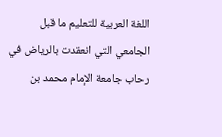اللغة العربية للتعليم ما قبل الجامعي التي انعقدت بالرياض في رحاب جامعة الإمام محمد بن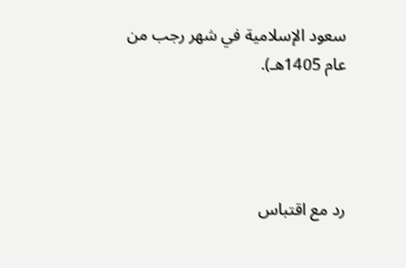سعود الإسلامية في شهر رجب من عام 1405هـ).




رد مع اقتباس